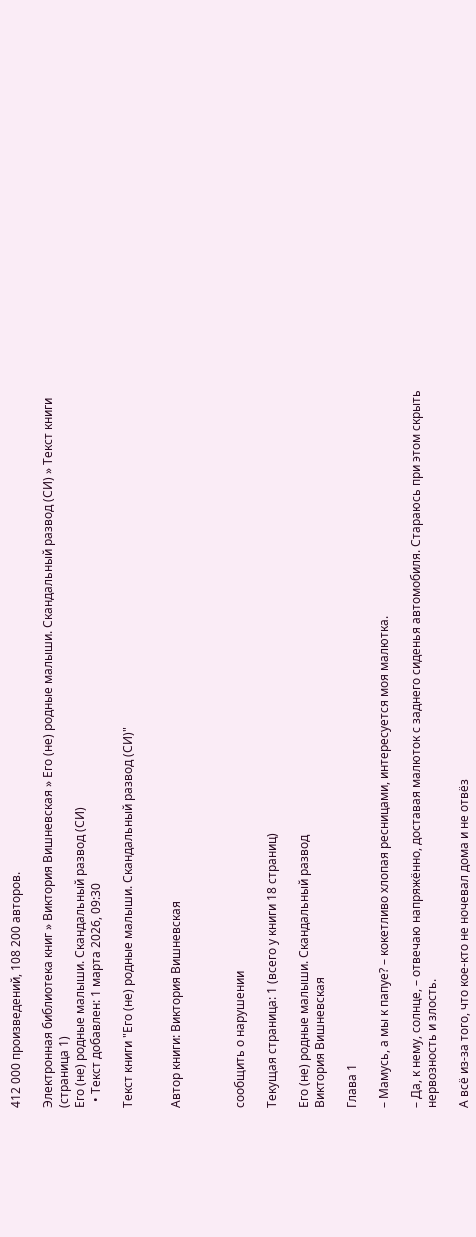412 000 произведений, 108 200 авторов.

Электронная библиотека книг » Виктория Вишневская » Его (не) родные малыши. Скандальный развод (СИ) » Текст книги (страница 1)
Его (не) родные малыши. Скандальный развод (СИ)
  • Текст добавлен: 1 марта 2026, 09:30

Текст книги "Его (не) родные малыши. Скандальный развод (СИ)"


Автор книги: Виктория Вишневская



сообщить о нарушении

Текущая страница: 1 (всего у книги 18 страниц)

Его (не) родные малыши. Скандальный развод
Виктория Вишневская

Глава 1

– Мамусь, а мы к папуе? – кокетливо хлопая ресницами, интересуется моя малютка.

– Да, к нему, солнце, – отвечаю напряжённо, доставая малюток с заднего сиденья автомобиля. Стараюсь при этом скрыть нервозность и злость.

А всё из-за того, что кое-кто не ночевал дома и не отвёз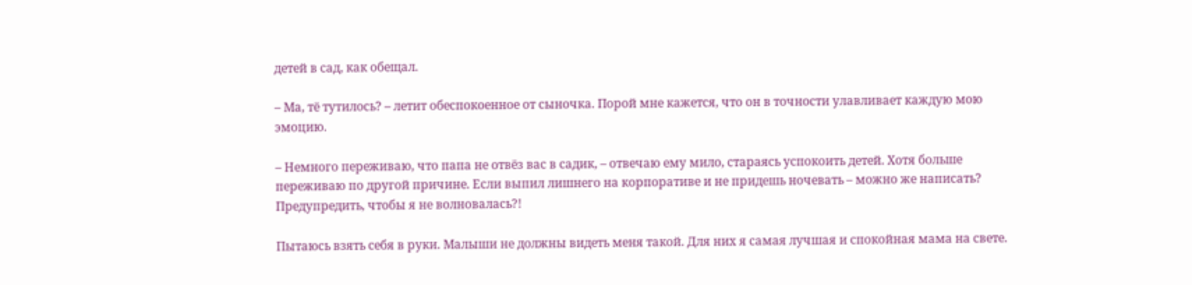детей в сад, как обещал.

– Ма, тё тутилось? – летит обеспокоенное от сыночка. Порой мне кажется, что он в точности улавливает каждую мою эмоцию.

– Немного переживаю, что папа не отвёз вас в садик, – отвечаю ему мило, стараясь успокоить детей. Хотя больше переживаю по другой причине. Если выпил лишнего на корпоративе и не придешь ночевать – можно же написать? Предупредить, чтобы я не волновалась?!

Пытаюсь взять себя в руки. Малыши не должны видеть меня такой. Для них я самая лучшая и спокойная мама на свете.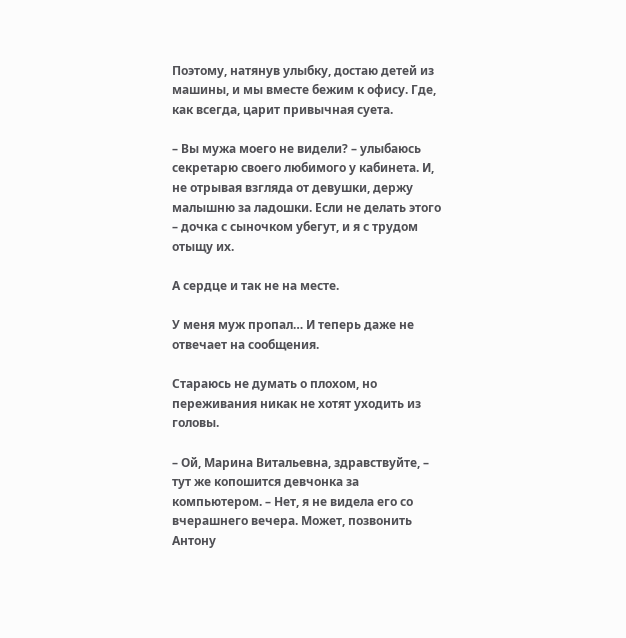Поэтому, натянув улыбку, достаю детей из машины, и мы вместе бежим к офису. Где, как всегда, царит привычная суета.

– Вы мужа моего не видели? – улыбаюсь секретарю своего любимого у кабинета. И, не отрывая взгляда от девушки, держу малышню за ладошки. Если не делать этого – дочка с сыночком убегут, и я с трудом отыщу их.

А сердце и так не на месте.

У меня муж пропал… И теперь даже не отвечает на сообщения.

Стараюсь не думать о плохом, но переживания никак не хотят уходить из головы.

– Ой, Марина Витальевна, здравствуйте, – тут же копошится девчонка за компьютером. – Нет, я не видела его со вчерашнего вечера. Может, позвонить Антону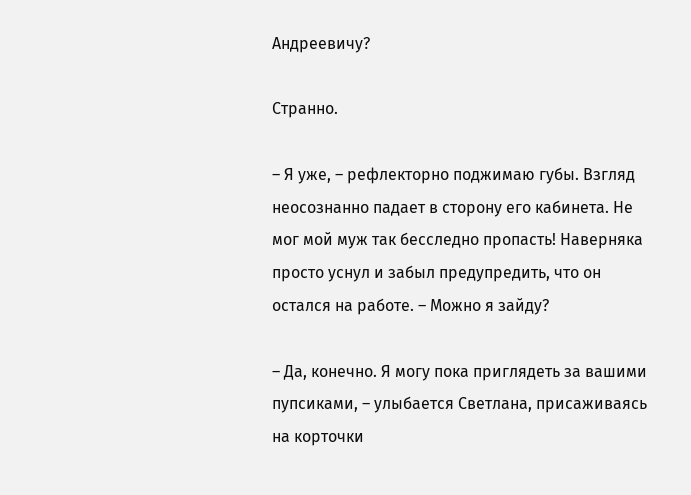Андреевичу?

Странно.

– Я уже, – рефлекторно поджимаю губы. Взгляд неосознанно падает в сторону его кабинета. Не мог мой муж так бесследно пропасть! Наверняка просто уснул и забыл предупредить, что он остался на работе. – Можно я зайду?

– Да, конечно. Я могу пока приглядеть за вашими пупсиками, – улыбается Светлана, присаживаясь на корточки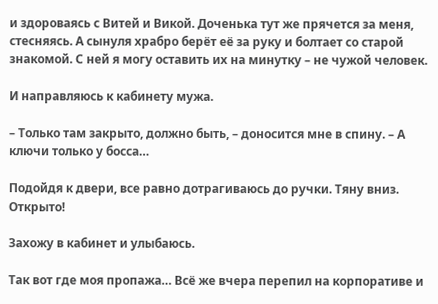и здороваясь с Витей и Викой. Доченька тут же прячется за меня, стесняясь. А сынуля храбро берёт её за руку и болтает со старой знакомой. С ней я могу оставить их на минутку – не чужой человек.

И направляюсь к кабинету мужа.

– Только там закрыто, должно быть, – доносится мне в спину. – А ключи только у босса…

Подойдя к двери, все равно дотрагиваюсь до ручки. Тяну вниз. Открыто!

Захожу в кабинет и улыбаюсь.

Так вот где моя пропажа… Всё же вчера перепил на корпоративе и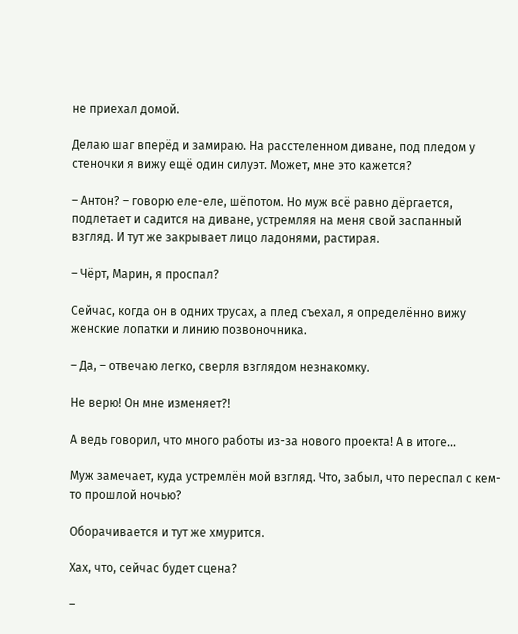не приехал домой.

Делаю шаг вперёд и замираю. На расстеленном диване, под пледом у стеночки я вижу ещё один силуэт. Может, мне это кажется?

– Антон? – говорю еле-еле, шёпотом. Но муж всё равно дёргается, подлетает и садится на диване, устремляя на меня свой заспанный взгляд. И тут же закрывает лицо ладонями, растирая.

– Чёрт, Марин, я проспал?

Сейчас, когда он в одних трусах, а плед съехал, я определённо вижу женские лопатки и линию позвоночника.

– Да, – отвечаю легко, сверля взглядом незнакомку.

Не верю! Он мне изменяет?!

А ведь говорил, что много работы из-за нового проекта! А в итоге…

Муж замечает, куда устремлён мой взгляд. Что, забыл, что переспал с кем-то прошлой ночью?

Оборачивается и тут же хмурится.

Хах, что, сейчас будет сцена?

–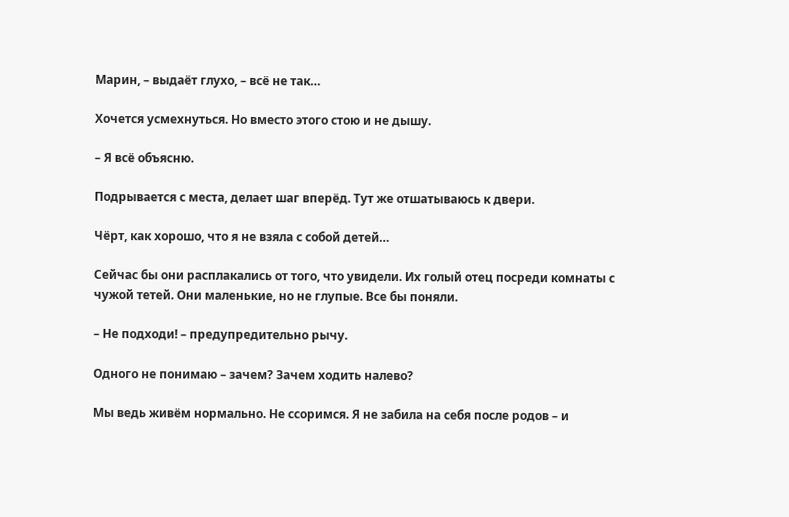Марин, – выдаёт глухо, – всё не так…

Хочется усмехнуться. Но вместо этого стою и не дышу.

– Я всё объясню.

Подрывается с места, делает шаг вперёд. Тут же отшатываюсь к двери.

Чёрт, как хорошо, что я не взяла с собой детей…

Сейчас бы они расплакались от того, что увидели. Их голый отец посреди комнаты с чужой тетей. Они маленькие, но не глупые. Все бы поняли.

– Не подходи! – предупредительно рычу.

Одного не понимаю – зачем? Зачем ходить налево?

Мы ведь живём нормально. Не ссоримся. Я не забила на себя после родов – и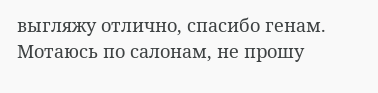выгляжу отлично, спасибо генам. Мотаюсь по салонам, не прошу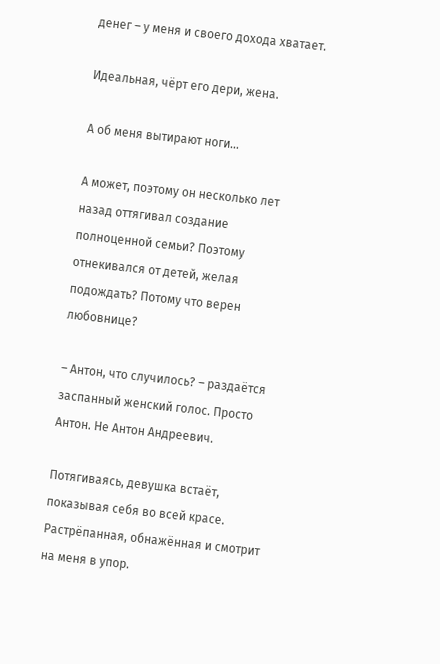денег – у меня и своего дохода хватает.

Идеальная, чёрт его дери, жена.

А об меня вытирают ноги…

А может, поэтому он несколько лет назад оттягивал создание полноценной семьи? Поэтому отнекивался от детей, желая подождать? Потому что верен любовнице?

– Антон, что случилось? – раздаётся заспанный женский голос. Просто Антон. Не Антон Андреевич.

Потягиваясь, девушка встаёт, показывая себя во всей красе. Растрёпанная, обнажённая и смотрит на меня в упор.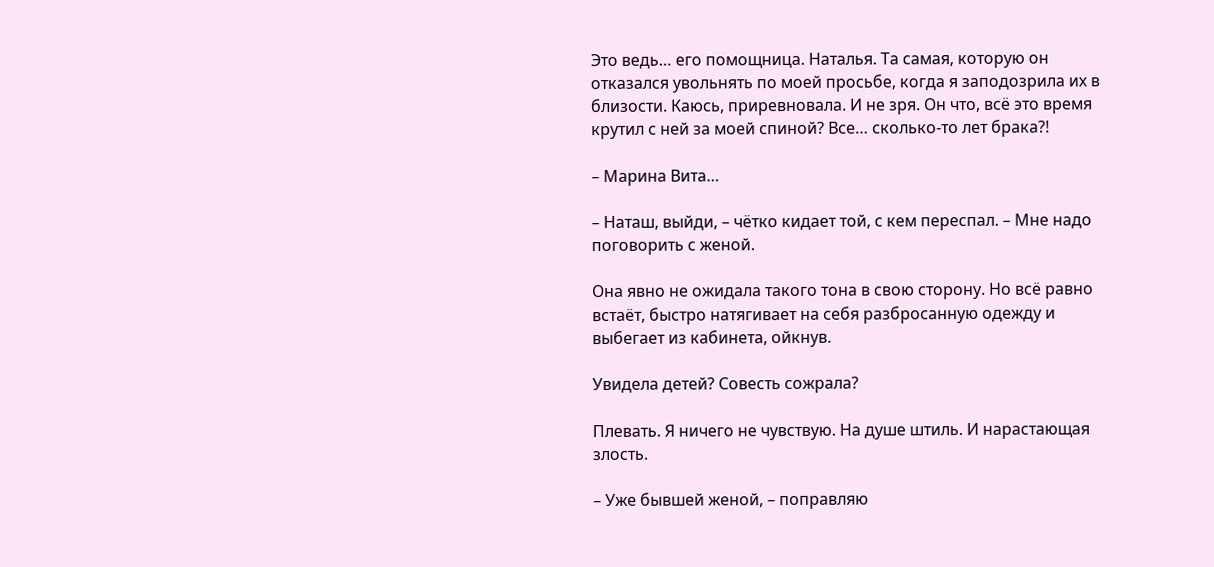Это ведь… его помощница. Наталья. Та самая, которую он отказался увольнять по моей просьбе, когда я заподозрила их в близости. Каюсь, приревновала. И не зря. Он что, всё это время крутил с ней за моей спиной? Все… сколько-то лет брака?!

– Марина Вита…

– Наташ, выйди, – чётко кидает той, с кем переспал. – Мне надо поговорить с женой.

Она явно не ожидала такого тона в свою сторону. Но всё равно встаёт, быстро натягивает на себя разбросанную одежду и выбегает из кабинета, ойкнув.

Увидела детей? Совесть сожрала?

Плевать. Я ничего не чувствую. На душе штиль. И нарастающая злость.

– Уже бывшей женой, – поправляю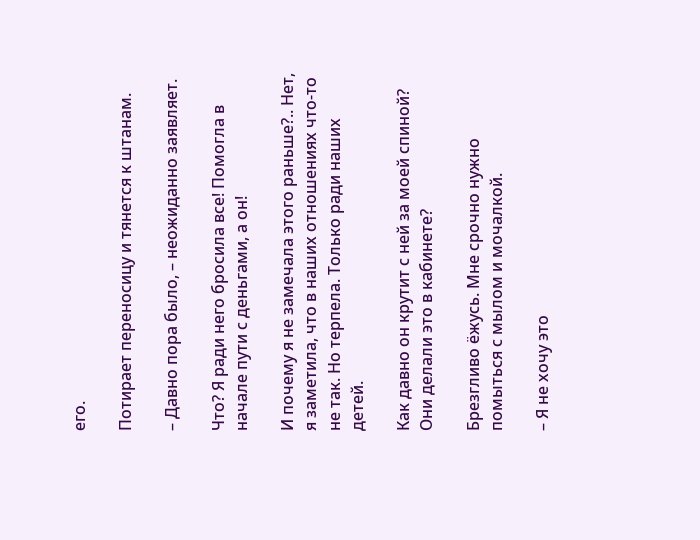его.

Потирает переносицу и тянется к штанам.

– Давно пора было, – неожиданно заявляет.

Что? Я ради него бросила все! Помогла в начале пути с деньгами, а он!

И почему я не замечала этого раньше?.. Нет, я заметила, что в наших отношениях что-то не так. Но терпела. Только ради наших детей.

Как давно он крутит с ней за моей спиной? Они делали это в кабинете?

Брезгливо ёжусь. Мне срочно нужно помыться с мылом и мочалкой.

– Я не хочу это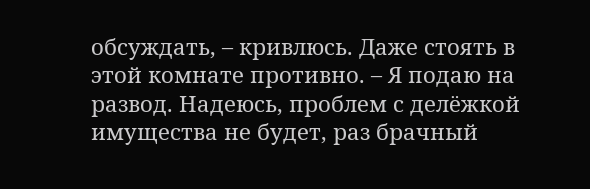обсуждать, – кривлюсь. Даже стоять в этой комнате противно. – Я подаю на развод. Надеюсь, проблем с делёжкой имущества не будет, раз брачный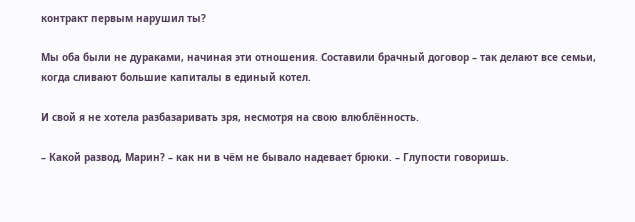контракт первым нарушил ты?

Мы оба были не дураками, начиная эти отношения. Составили брачный договор – так делают все семьи, когда сливают большие капиталы в единый котел.

И свой я не хотела разбазаривать зря, несмотря на свою влюблённость.

– Какой развод, Марин? – как ни в чём не бывало надевает брюки. – Глупости говоришь.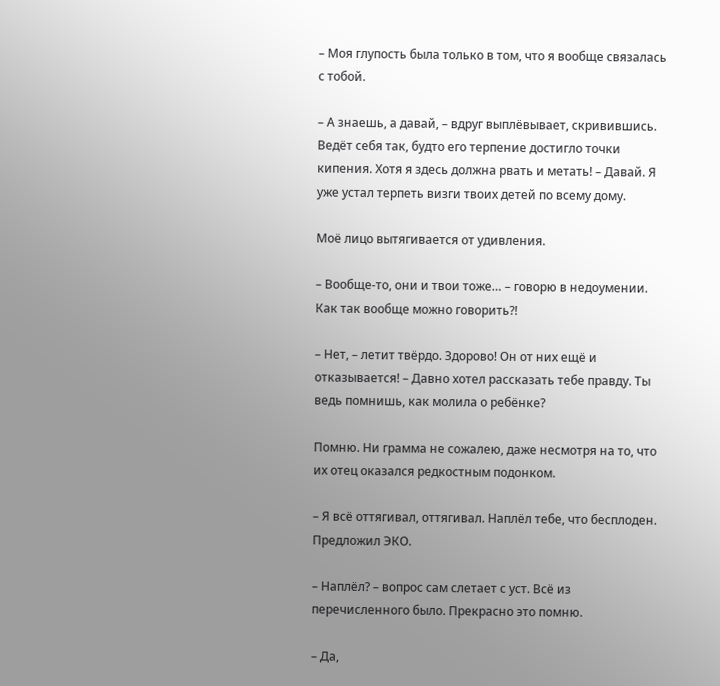– Моя глупость была только в том, что я вообще связалась с тобой.

– А знаешь, а давай, – вдруг выплёвывает, скривившись. Ведёт себя так, будто его терпение достигло точки кипения. Хотя я здесь должна рвать и метать! – Давай. Я уже устал терпеть визги твоих детей по всему дому.

Моё лицо вытягивается от удивления.

– Вообще-то, они и твои тоже… – говорю в недоумении. Как так вообще можно говорить?!

– Нет, – летит твёрдо. Здорово! Он от них ещё и отказывается! – Давно хотел рассказать тебе правду. Ты ведь помнишь, как молила о ребёнке?

Помню. Ни грамма не сожалею, даже несмотря на то, что их отец оказался редкостным подонком.

– Я всё оттягивал, оттягивал. Наплёл тебе, что бесплоден. Предложил ЭКО.

– Наплёл? – вопрос сам слетает с уст. Всё из перечисленного было. Прекрасно это помню.

– Да,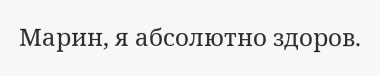Марин, я абсолютно здоров.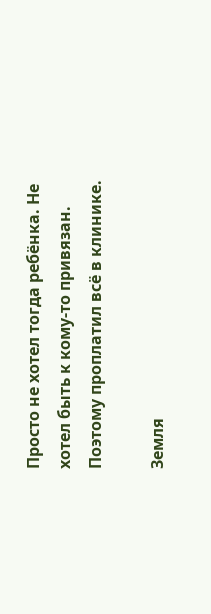Просто не хотел тогда ребёнка. Не хотел быть к кому-то привязан. Поэтому проплатил всё в клинике.

Земля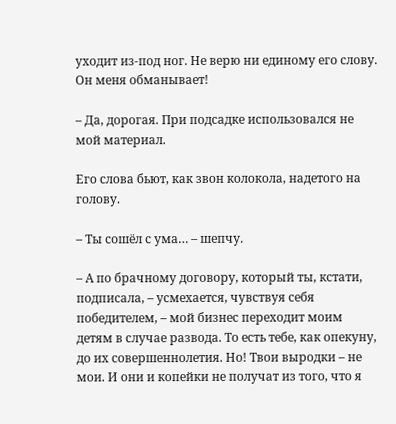уходит из-под ног. Не верю ни единому его слову. Он меня обманывает!

– Да, дорогая. При подсадке использовался не мой материал.

Его слова бьют, как звон колокола, надетого на голову.

– Ты сошёл с ума… – шепчу.

– А по брачному договору, который ты, кстати, подписала, – усмехается, чувствуя себя победителем, – мой бизнес переходит моим детям в случае развода. То есть тебе, как опекуну, до их совершеннолетия. Но! Твои выродки – не мои. И они и копейки не получат из того, что я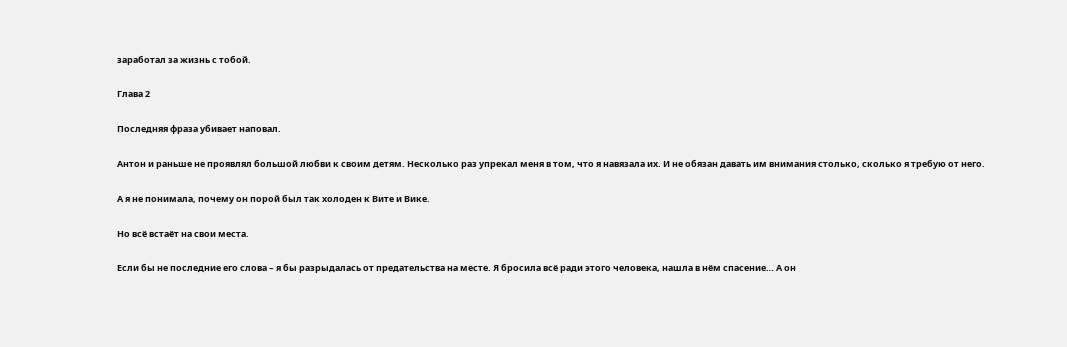заработал за жизнь с тобой.

Глава 2

Последняя фраза убивает наповал.

Антон и раньше не проявлял большой любви к своим детям. Несколько раз упрекал меня в том, что я навязала их. И не обязан давать им внимания столько, сколько я требую от него.

А я не понимала, почему он порой был так холоден к Вите и Вике.

Но всё встаёт на свои места.

Если бы не последние его слова – я бы разрыдалась от предательства на месте. Я бросила всё ради этого человека, нашла в нём спасение… А он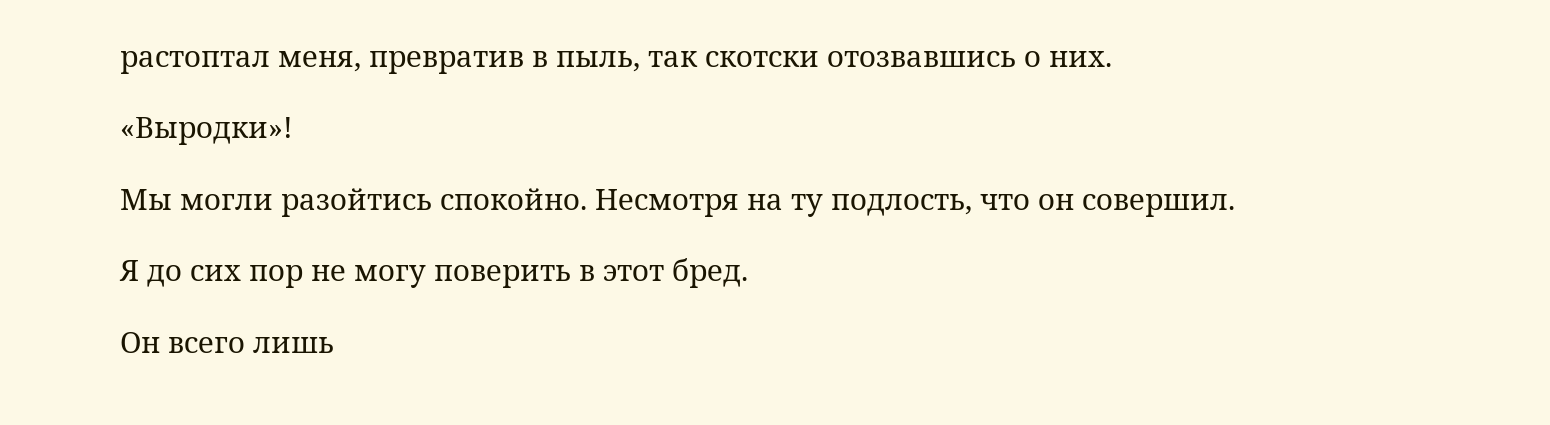растоптал меня, превратив в пыль, так скотски отозвавшись о них.

«Выродки»!

Мы могли разойтись спокойно. Несмотря на ту подлость, что он совершил.

Я до сих пор не могу поверить в этот бред.

Он всего лишь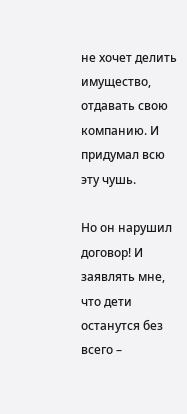не хочет делить имущество, отдавать свою компанию. И придумал всю эту чушь.

Но он нарушил договор! И заявлять мне, что дети останутся без всего –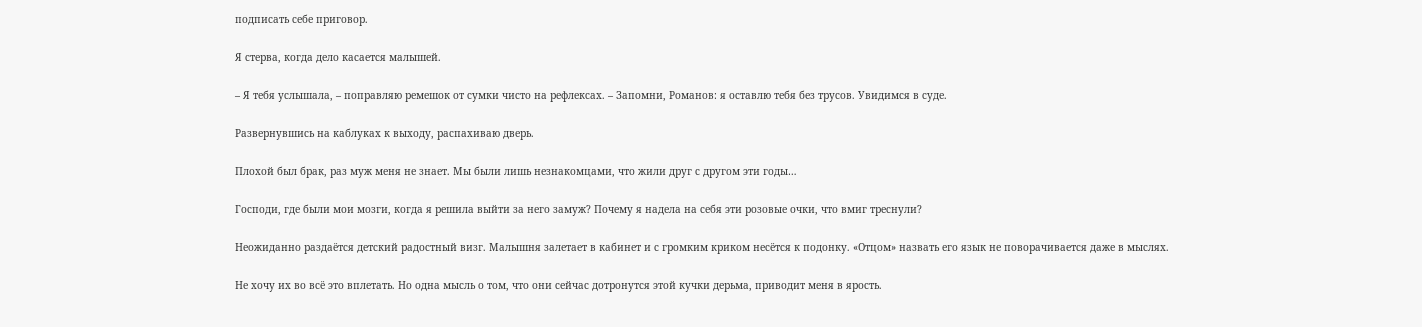подписать себе приговор.

Я стерва, когда дело касается малышей.

– Я тебя услышала, – поправляю ремешок от сумки чисто на рефлексах. – Запомни, Романов: я оставлю тебя без трусов. Увидимся в суде.

Развернувшись на каблуках к выходу, распахиваю дверь.

Плохой был брак, раз муж меня не знает. Мы были лишь незнакомцами, что жили друг с другом эти годы…

Господи, где были мои мозги, когда я решила выйти за него замуж? Почему я надела на себя эти розовые очки, что вмиг треснули?

Неожиданно раздаётся детский радостный визг. Малышня залетает в кабинет и с громким криком несётся к подонку. «Отцом» назвать его язык не поворачивается даже в мыслях.

Не хочу их во всё это вплетать. Но одна мысль о том, что они сейчас дотронутся этой кучки дерьма, приводит меня в ярость.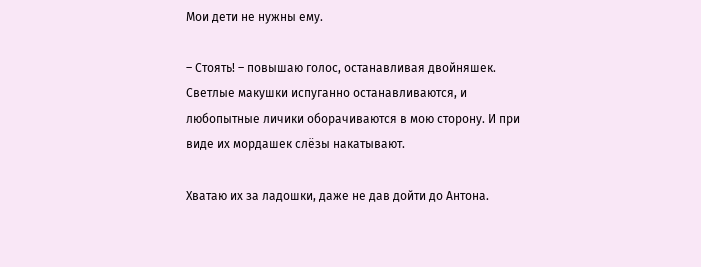Мои дети не нужны ему.

– Стоять! – повышаю голос, останавливая двойняшек. Светлые макушки испуганно останавливаются, и любопытные личики оборачиваются в мою сторону. И при виде их мордашек слёзы накатывают.

Хватаю их за ладошки, даже не дав дойти до Антона.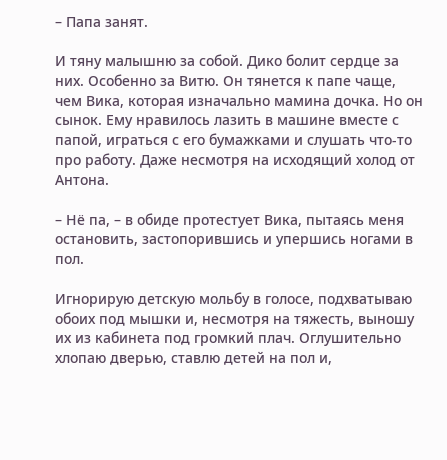– Папа занят.

И тяну малышню за собой. Дико болит сердце за них. Особенно за Витю. Он тянется к папе чаще, чем Вика, которая изначально мамина дочка. Но он сынок. Ему нравилось лазить в машине вместе с папой, играться с его бумажками и слушать что-то про работу. Даже несмотря на исходящий холод от Антона.

– Нё па, – в обиде протестует Вика, пытаясь меня остановить, застопорившись и упершись ногами в пол.

Игнорирую детскую мольбу в голосе, подхватываю обоих под мышки и, несмотря на тяжесть, выношу их из кабинета под громкий плач. Оглушительно хлопаю дверью, ставлю детей на пол и,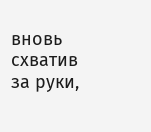вновь схватив за руки,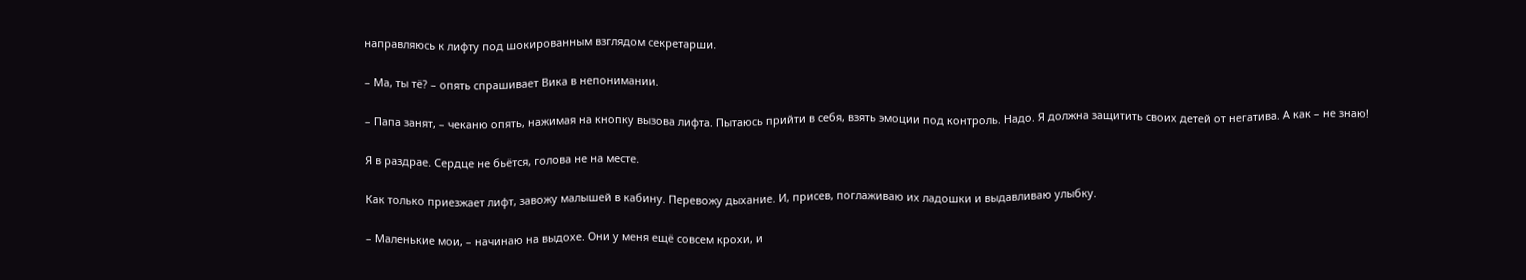направляюсь к лифту под шокированным взглядом секретарши.

– Ма, ты тё? – опять спрашивает Вика в непонимании.

– Папа занят, – чеканю опять, нажимая на кнопку вызова лифта. Пытаюсь прийти в себя, взять эмоции под контроль. Надо. Я должна защитить своих детей от негатива. А как – не знаю!

Я в раздрае. Сердце не бьётся, голова не на месте.

Как только приезжает лифт, завожу малышей в кабину. Перевожу дыхание. И, присев, поглаживаю их ладошки и выдавливаю улыбку.

– Маленькие мои, – начинаю на выдохе. Они у меня ещё совсем крохи, и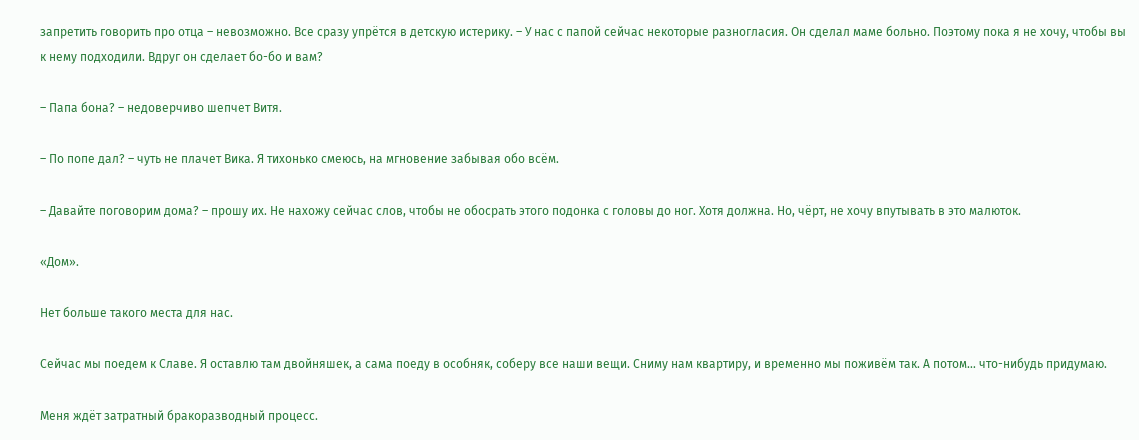запретить говорить про отца – невозможно. Все сразу упрётся в детскую истерику. – У нас с папой сейчас некоторые разногласия. Он сделал маме больно. Поэтому пока я не хочу, чтобы вы к нему подходили. Вдруг он сделает бо-бо и вам?

– Папа бона? – недоверчиво шепчет Витя.

– По попе дал? – чуть не плачет Вика. Я тихонько смеюсь, на мгновение забывая обо всём.

– Давайте поговорим дома? – прошу их. Не нахожу сейчас слов, чтобы не обосрать этого подонка с головы до ног. Хотя должна. Но, чёрт, не хочу впутывать в это малюток.

«Дом».

Нет больше такого места для нас.

Сейчас мы поедем к Славе. Я оставлю там двойняшек, а сама поеду в особняк, соберу все наши вещи. Сниму нам квартиру, и временно мы поживём так. А потом… что-нибудь придумаю.

Меня ждёт затратный бракоразводный процесс.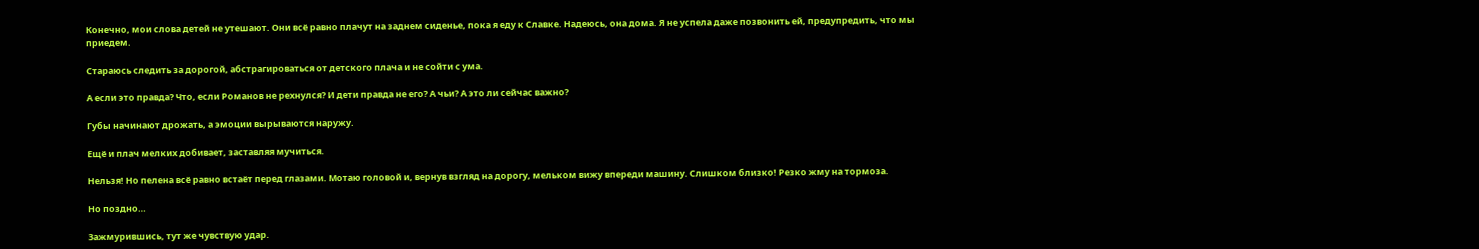Конечно, мои слова детей не утешают. Они всё равно плачут на заднем сиденье, пока я еду к Славке. Надеюсь, она дома. Я не успела даже позвонить ей, предупредить, что мы приедем.

Стараюсь следить за дорогой, абстрагироваться от детского плача и не сойти с ума.

А если это правда? Что, если Романов не рехнулся? И дети правда не его? А чьи? А это ли сейчас важно?

Губы начинают дрожать, а эмоции вырываются наружу.

Ещё и плач мелких добивает, заставляя мучиться.

Нельзя! Но пелена всё равно встаёт перед глазами. Мотаю головой и, вернув взгляд на дорогу, мельком вижу впереди машину. Слишком близко! Резко жму на тормоза.

Но поздно…

Зажмурившись, тут же чувствую удар.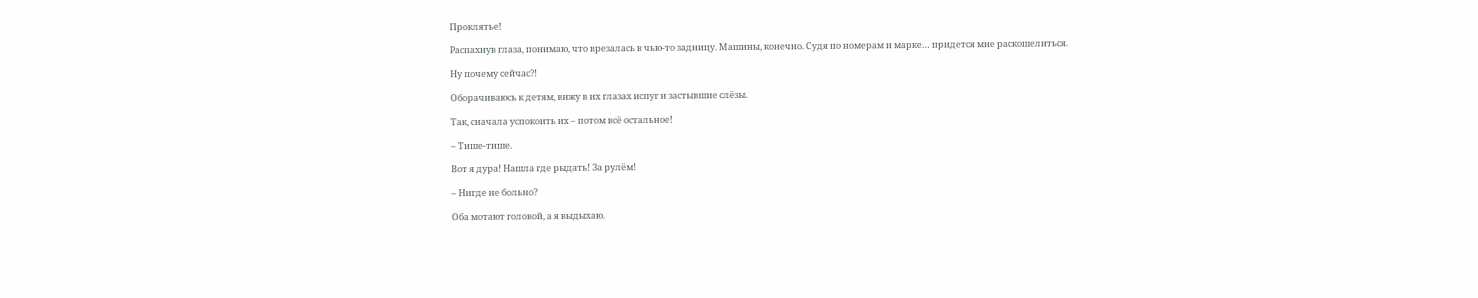Проклятье!

Распахнув глаза, понимаю, что врезалась в чью-то задницу. Машины, конечно. Судя по номерам и марке… придется мне раскошелиться.

Ну почему сейчас?!

Оборачиваюсь к детям, вижу в их глазах испуг и застывшие слёзы.

Так, сначала успокоить их – потом всё остальное!

– Тише-тише.

Вот я дура! Нашла где рыдать! За рулём!

– Нигде не больно?

Оба мотают головой, а я выдыхаю.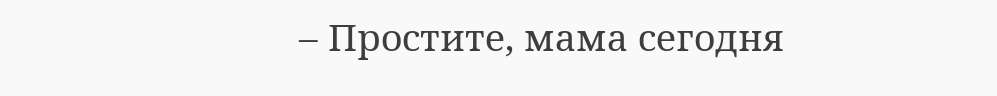– Простите, мама сегодня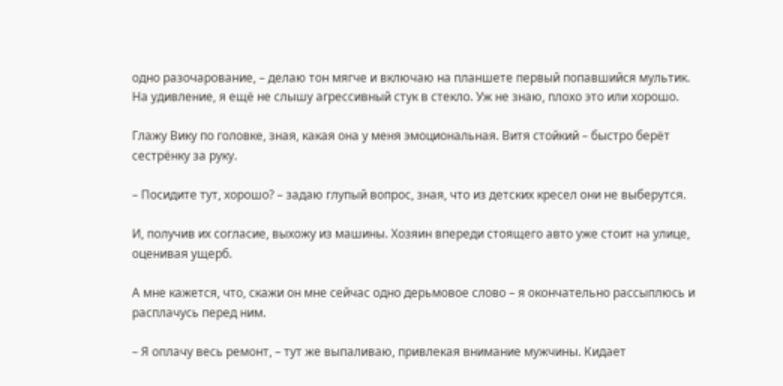одно разочарование, – делаю тон мягче и включаю на планшете первый попавшийся мультик. На удивление, я ещё не слышу агрессивный стук в стекло. Уж не знаю, плохо это или хорошо.

Глажу Вику по головке, зная, какая она у меня эмоциональная. Витя стойкий – быстро берёт сестрёнку за руку.

– Посидите тут, хорошо? – задаю глупый вопрос, зная, что из детских кресел они не выберутся.

И, получив их согласие, выхожу из машины. Хозяин впереди стоящего авто уже стоит на улице, оценивая ущерб.

А мне кажется, что, скажи он мне сейчас одно дерьмовое слово – я окончательно рассыплюсь и расплачусь перед ним.

– Я оплачу весь ремонт, – тут же выпаливаю, привлекая внимание мужчины. Кидает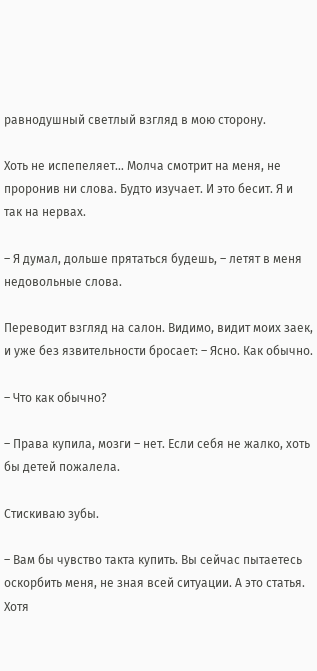равнодушный светлый взгляд в мою сторону.

Хоть не испепеляет… Молча смотрит на меня, не проронив ни слова. Будто изучает. И это бесит. Я и так на нервах.

– Я думал, дольше прятаться будешь, – летят в меня недовольные слова.

Переводит взгляд на салон. Видимо, видит моих заек, и уже без язвительности бросает: – Ясно. Как обычно.

– Что как обычно?

– Права купила, мозги – нет. Если себя не жалко, хоть бы детей пожалела.

Стискиваю зубы.

– Вам бы чувство такта купить. Вы сейчас пытаетесь оскорбить меня, не зная всей ситуации. А это статья. Хотя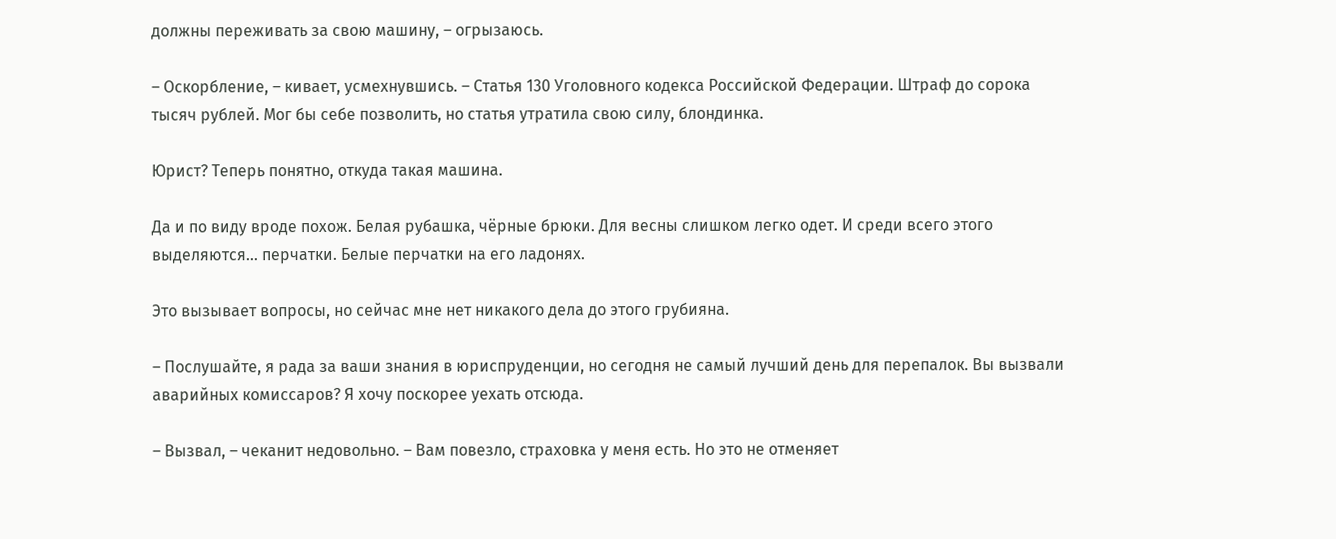должны переживать за свою машину, – огрызаюсь.

– Оскорбление, – кивает, усмехнувшись. – Статья 130 Уголовного кодекса Российской Федерации. Штраф до сорока тысяч рублей. Мог бы себе позволить, но статья утратила свою силу, блондинка.

Юрист? Теперь понятно, откуда такая машина.

Да и по виду вроде похож. Белая рубашка, чёрные брюки. Для весны слишком легко одет. И среди всего этого выделяются… перчатки. Белые перчатки на его ладонях.

Это вызывает вопросы, но сейчас мне нет никакого дела до этого грубияна.

– Послушайте, я рада за ваши знания в юриспруденции, но сегодня не самый лучший день для перепалок. Вы вызвали аварийных комиссаров? Я хочу поскорее уехать отсюда.

– Вызвал, – чеканит недовольно. – Вам повезло, страховка у меня есть. Но это не отменяет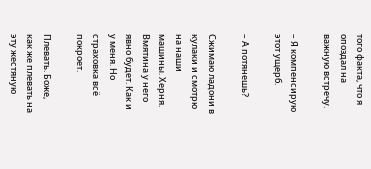того факта, что я опоздал на важную встречу.

– Я компенсирую этот ущерб.

– А потянешь?

Сжимаю ладони в кулаки и смотрю на наши машины. Херня. Вмятина у него явно будет. Как и у меня. Но страховка всё покроет.

Плевать. Боже, как же плевать на эту жестяную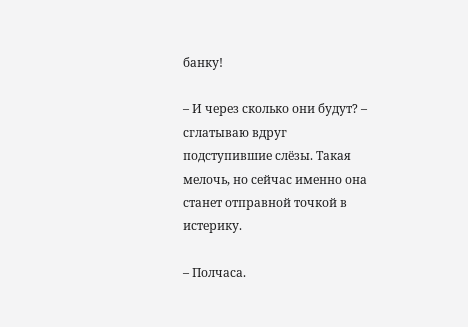банку!

– И через сколько они будут? – сглатываю вдруг подступившие слёзы. Такая мелочь, но сейчас именно она станет отправной точкой в истерику.

– Полчаса.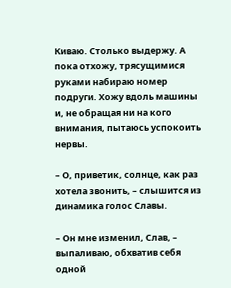Киваю. Столько выдержу. А пока отхожу, трясущимися руками набираю номер подруги. Хожу вдоль машины и, не обращая ни на кого внимания, пытаюсь успокоить нервы.

– О, приветик, солнце, как раз хотела звонить, – слышится из динамика голос Славы.

– Он мне изменил, Слав, – выпаливаю, обхватив себя одной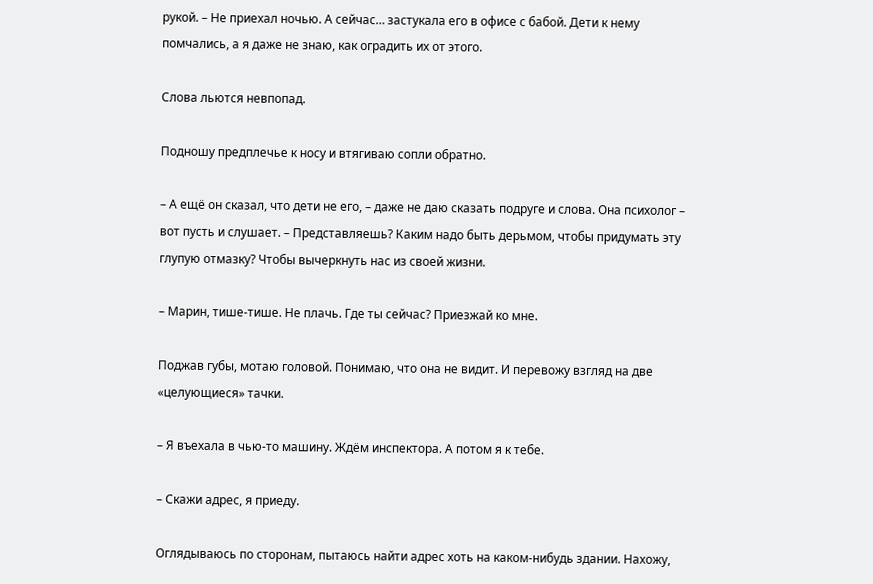рукой. – Не приехал ночью. А сейчас… застукала его в офисе с бабой. Дети к нему помчались, а я даже не знаю, как оградить их от этого.

Слова льются невпопад.

Подношу предплечье к носу и втягиваю сопли обратно.

– А ещё он сказал, что дети не его, – даже не даю сказать подруге и слова. Она психолог – вот пусть и слушает. – Представляешь? Каким надо быть дерьмом, чтобы придумать эту глупую отмазку? Чтобы вычеркнуть нас из своей жизни.

– Марин, тише-тише. Не плачь. Где ты сейчас? Приезжай ко мне.

Поджав губы, мотаю головой. Понимаю, что она не видит. И перевожу взгляд на две «целующиеся» тачки.

– Я въехала в чью-то машину. Ждём инспектора. А потом я к тебе.

– Скажи адрес, я приеду.

Оглядываюсь по сторонам, пытаюсь найти адрес хоть на каком-нибудь здании. Нахожу,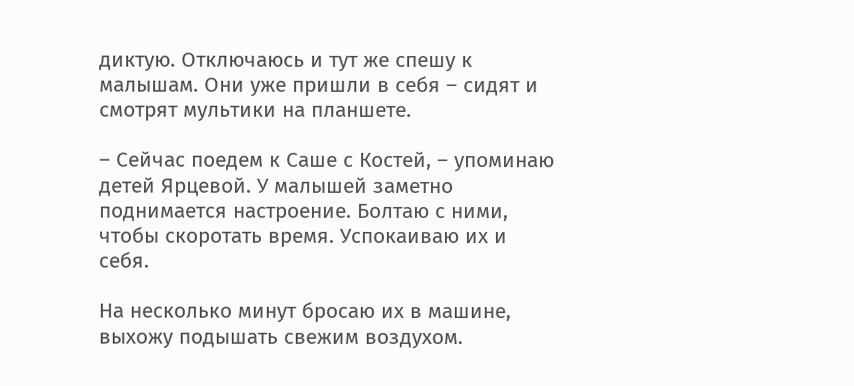диктую. Отключаюсь и тут же спешу к малышам. Они уже пришли в себя – сидят и смотрят мультики на планшете.

– Сейчас поедем к Саше с Костей, – упоминаю детей Ярцевой. У малышей заметно поднимается настроение. Болтаю с ними, чтобы скоротать время. Успокаиваю их и себя.

На несколько минут бросаю их в машине, выхожу подышать свежим воздухом.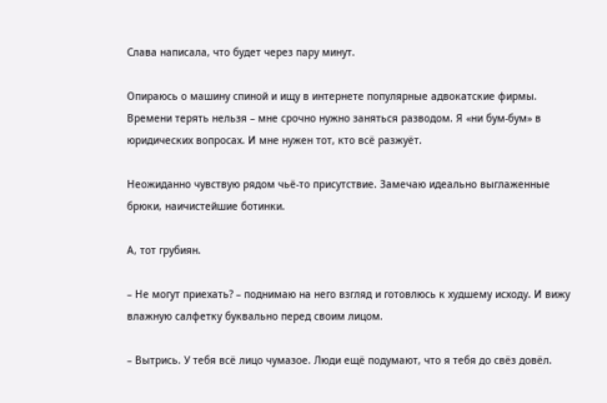Слава написала, что будет через пару минут.

Опираюсь о машину спиной и ищу в интернете популярные адвокатские фирмы. Времени терять нельзя – мне срочно нужно заняться разводом. Я «ни бум-бум» в юридических вопросах. И мне нужен тот, кто всё разжуёт.

Неожиданно чувствую рядом чьё-то присутствие. Замечаю идеально выглаженные брюки, наичистейшие ботинки.

А, тот грубиян.

– Не могут приехать? – поднимаю на него взгляд и готовлюсь к худшему исходу. И вижу влажную салфетку буквально перед своим лицом.

– Вытрись. У тебя всё лицо чумазое. Люди ещё подумают, что я тебя до свёз довёл.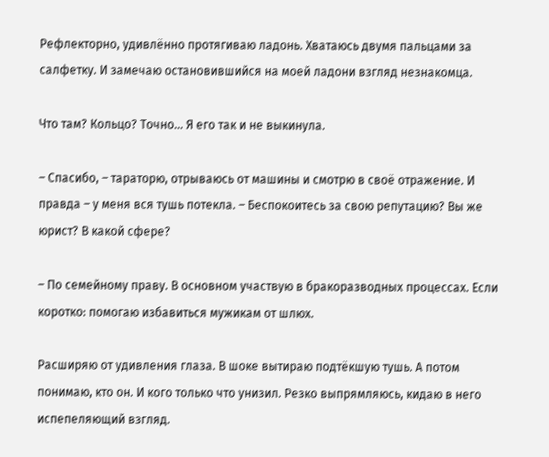Рефлекторно, удивлённо протягиваю ладонь. Хватаюсь двумя пальцами за салфетку. И замечаю остановившийся на моей ладони взгляд незнакомца.

Что там? Кольцо? Точно… Я его так и не выкинула.

– Спасибо, – тараторю, отрываюсь от машины и смотрю в своё отражение. И правда – у меня вся тушь потекла. – Беспокоитесь за свою репутацию? Вы же юрист? В какой сфере?

– По семейному праву. В основном участвую в бракоразводных процессах. Если коротко: помогаю избавиться мужикам от шлюх.

Расширяю от удивления глаза. В шоке вытираю подтёкшую тушь. А потом понимаю, кто он. И кого только что унизил. Резко выпрямляюсь, кидаю в него испепеляющий взгляд.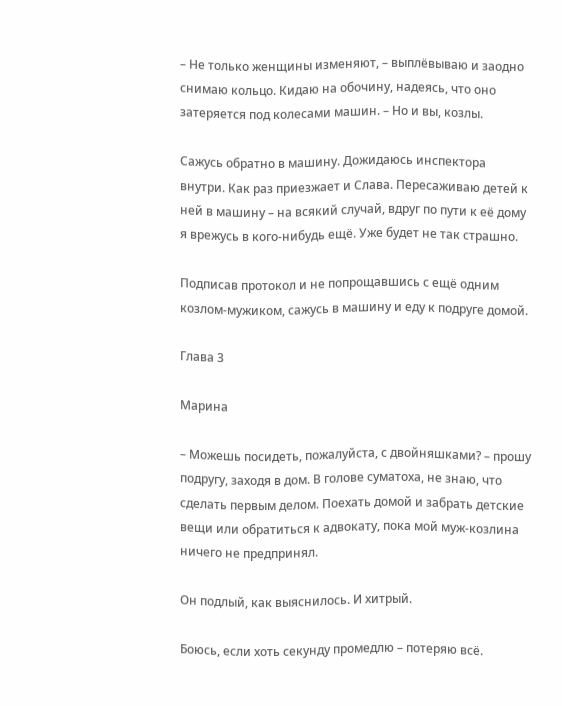– Не только женщины изменяют, – выплёвываю и заодно снимаю кольцо. Кидаю на обочину, надеясь, что оно затеряется под колесами машин. – Но и вы, козлы.

Сажусь обратно в машину. Дожидаюсь инспектора внутри. Как раз приезжает и Слава. Пересаживаю детей к ней в машину – на всякий случай, вдруг по пути к её дому я врежусь в кого-нибудь ещё. Уже будет не так страшно.

Подписав протокол и не попрощавшись с ещё одним козлом-мужиком, сажусь в машину и еду к подруге домой.

Глава 3

Марина

– Можешь посидеть, пожалуйста, с двойняшками? – прошу подругу, заходя в дом. В голове суматоха, не знаю, что сделать первым делом. Поехать домой и забрать детские вещи или обратиться к адвокату, пока мой муж-козлина ничего не предпринял.

Он подлый, как выяснилось. И хитрый.

Боюсь, если хоть секунду промедлю – потеряю всё.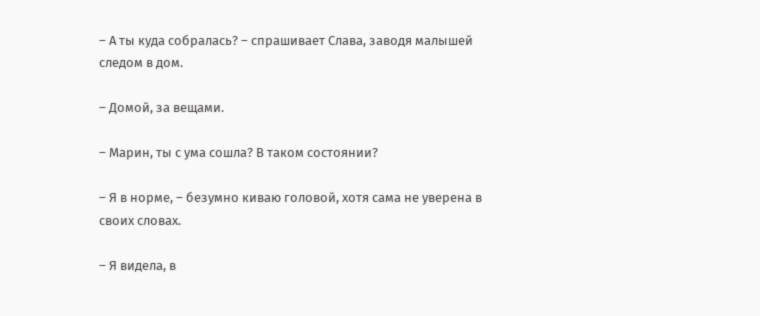– А ты куда собралась? – спрашивает Слава, заводя малышей следом в дом.

– Домой, за вещами.

– Марин, ты с ума сошла? В таком состоянии?

– Я в норме, – безумно киваю головой, хотя сама не уверена в своих словах.

– Я видела, в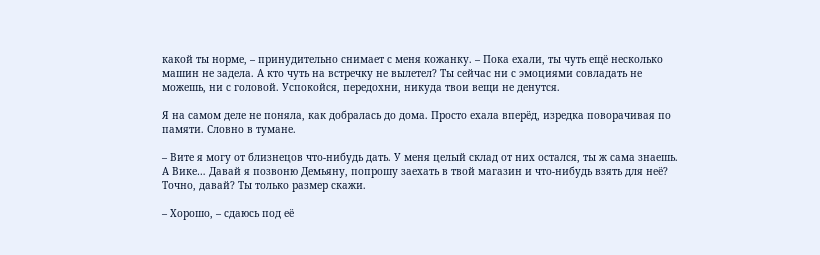какой ты норме, – принудительно снимает с меня кожанку. – Пока ехали, ты чуть ещё несколько машин не задела. А кто чуть на встречку не вылетел? Ты сейчас ни с эмоциями совладать не можешь, ни с головой. Успокойся, передохни, никуда твои вещи не денутся.

Я на самом деле не поняла, как добралась до дома. Просто ехала вперёд, изредка поворачивая по памяти. Словно в тумане.

– Вите я могу от близнецов что-нибудь дать. У меня целый склад от них остался, ты ж сама знаешь. А Вике… Давай я позвоню Демьяну, попрошу заехать в твой магазин и что-нибудь взять для неё? Точно, давай? Ты только размер скажи.

– Хорошо, – сдаюсь под её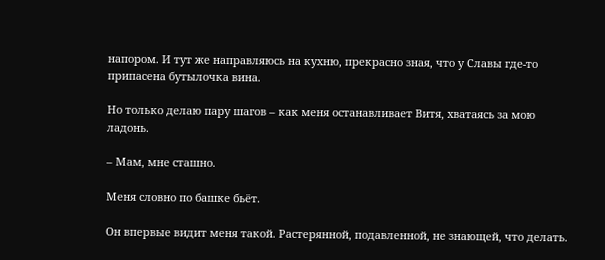напором. И тут же направляюсь на кухню, прекрасно зная, что у Славы где-то припасена бутылочка вина.

Но только делаю пару шагов – как меня останавливает Витя, хватаясь за мою ладонь.

– Мам, мне сташно.

Меня словно по башке бьёт.

Он впервые видит меня такой. Растерянной, подавленной, не знающей, что делать.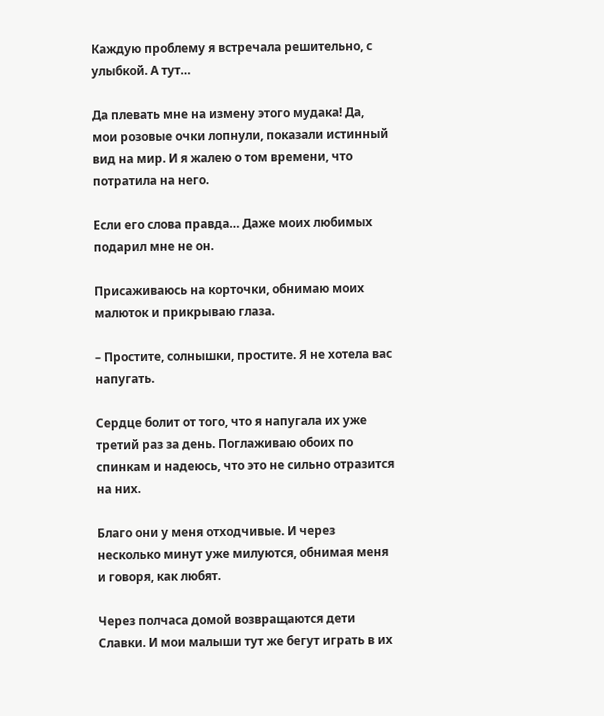Каждую проблему я встречала решительно, с улыбкой. А тут…

Да плевать мне на измену этого мудака! Да, мои розовые очки лопнули, показали истинный вид на мир. И я жалею о том времени, что потратила на него.

Если его слова правда… Даже моих любимых подарил мне не он.

Присаживаюсь на корточки, обнимаю моих малюток и прикрываю глаза.

– Простите, солнышки, простите. Я не хотела вас напугать.

Сердце болит от того, что я напугала их уже третий раз за день. Поглаживаю обоих по спинкам и надеюсь, что это не сильно отразится на них.

Благо они у меня отходчивые. И через несколько минут уже милуются, обнимая меня и говоря, как любят.

Через полчаса домой возвращаются дети Славки. И мои малыши тут же бегут играть в их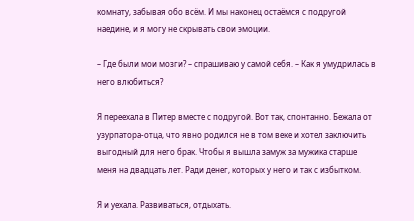комнату, забывая обо всём. И мы наконец остаёмся с подругой наедине, и я могу не скрывать свои эмоции.

– Где были мои мозги? – спрашиваю у самой себя. – Как я умудрилась в него влюбиться?

Я переехала в Питер вместе с подругой. Вот так, спонтанно. Бежала от узурпатора-отца, что явно родился не в том веке и хотел заключить выгодный для него брак. Чтобы я вышла замуж за мужика старше меня на двадцать лет. Ради денег, которых у него и так с избытком.

Я и уехала. Развиваться, отдыхать.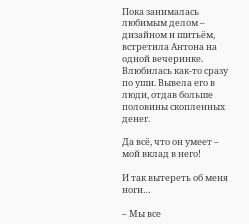Пока занималась любимым делом – дизайном и шитьём, встретила Антона на одной вечеринке. Влюбилась как-то сразу по уши. Вывела его в люди, отдав больше половины скопленных денег.

Да всё, что он умеет – мой вклад в него!

И так вытереть об меня ноги…

– Мы все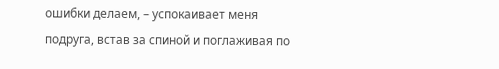ошибки делаем, – успокаивает меня подруга, встав за спиной и поглаживая по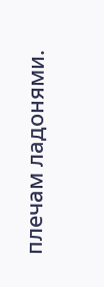плечам ладонями.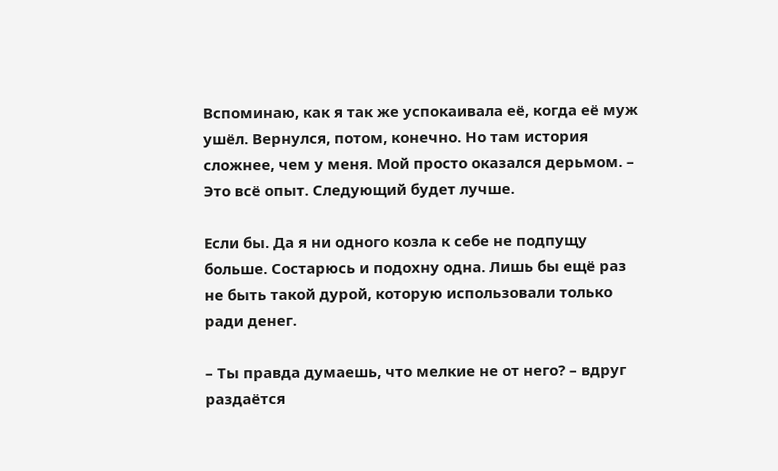Вспоминаю, как я так же успокаивала её, когда её муж ушёл. Вернулся, потом, конечно. Но там история сложнее, чем у меня. Мой просто оказался дерьмом. – Это всё опыт. Следующий будет лучше.

Если бы. Да я ни одного козла к себе не подпущу больше. Состарюсь и подохну одна. Лишь бы ещё раз не быть такой дурой, которую использовали только ради денег.

– Ты правда думаешь, что мелкие не от него? – вдруг раздаётся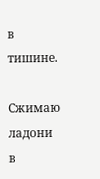в тишине.

Сжимаю ладони в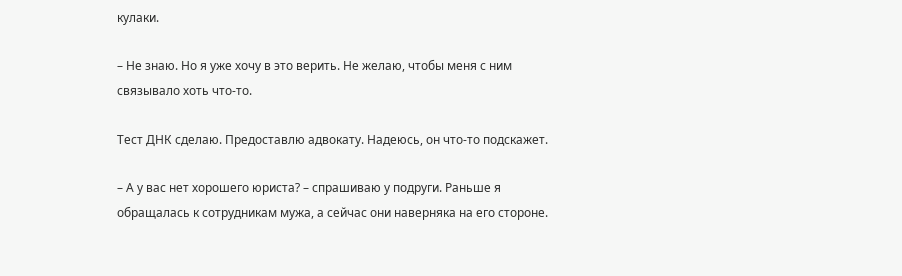кулаки.

– Не знаю. Но я уже хочу в это верить. Не желаю, чтобы меня с ним связывало хоть что-то.

Тест ДНК сделаю. Предоставлю адвокату. Надеюсь, он что-то подскажет.

– А у вас нет хорошего юриста? – спрашиваю у подруги. Раньше я обращалась к сотрудникам мужа, а сейчас они наверняка на его стороне.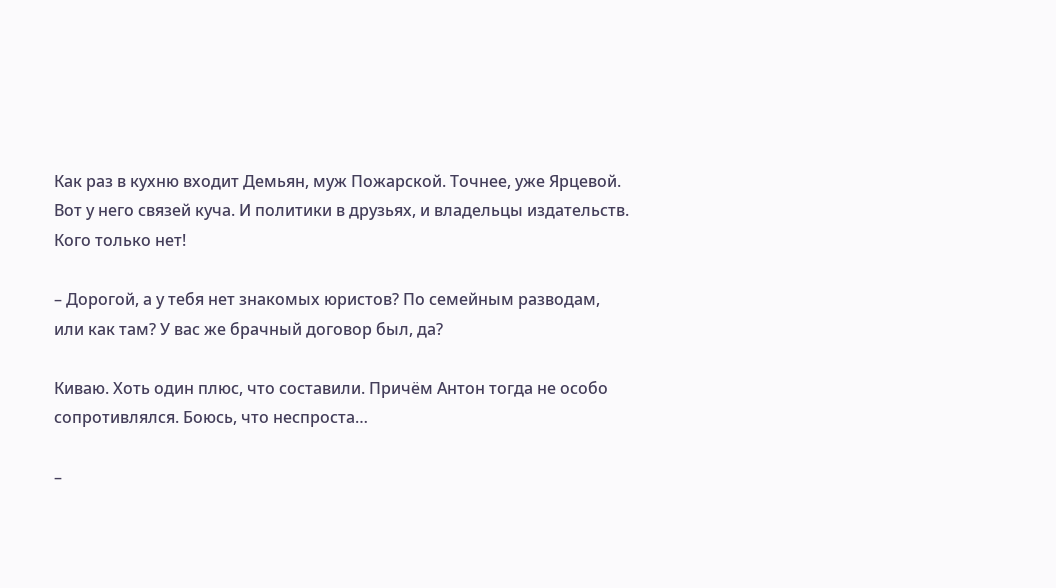Как раз в кухню входит Демьян, муж Пожарской. Точнее, уже Ярцевой. Вот у него связей куча. И политики в друзьях, и владельцы издательств. Кого только нет!

– Дорогой, а у тебя нет знакомых юристов? По семейным разводам, или как там? У вас же брачный договор был, да?

Киваю. Хоть один плюс, что составили. Причём Антон тогда не особо сопротивлялся. Боюсь, что неспроста…

–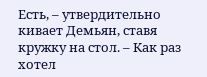Есть, – утвердительно кивает Демьян, ставя кружку на стол. – Как раз хотел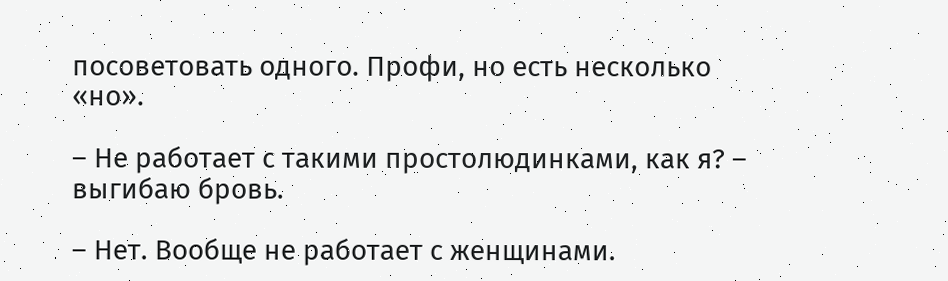посоветовать одного. Профи, но есть несколько «но».

– Не работает с такими простолюдинками, как я? – выгибаю бровь.

– Нет. Вообще не работает с женщинами.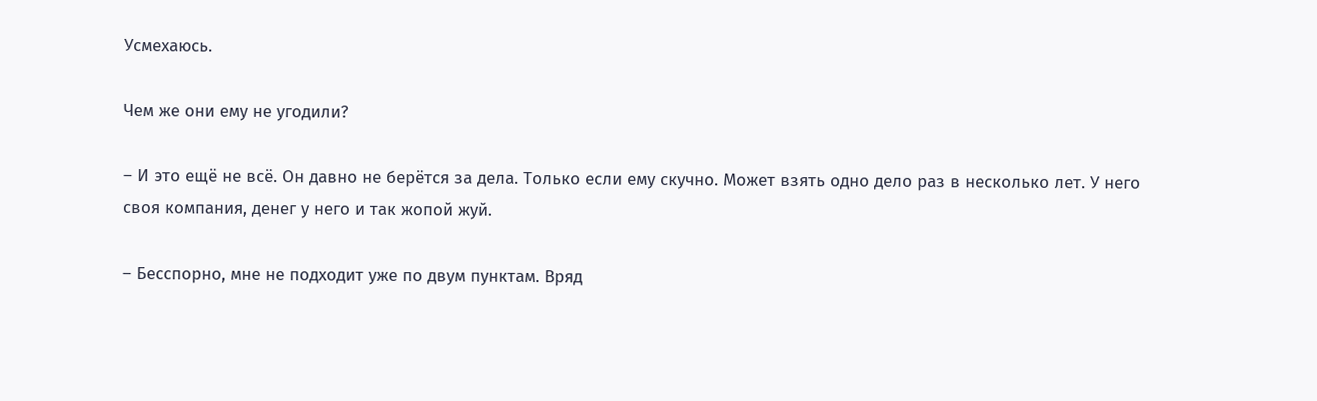Усмехаюсь.

Чем же они ему не угодили?

– И это ещё не всё. Он давно не берётся за дела. Только если ему скучно. Может взять одно дело раз в несколько лет. У него своя компания, денег у него и так жопой жуй.

– Бесспорно, мне не подходит уже по двум пунктам. Вряд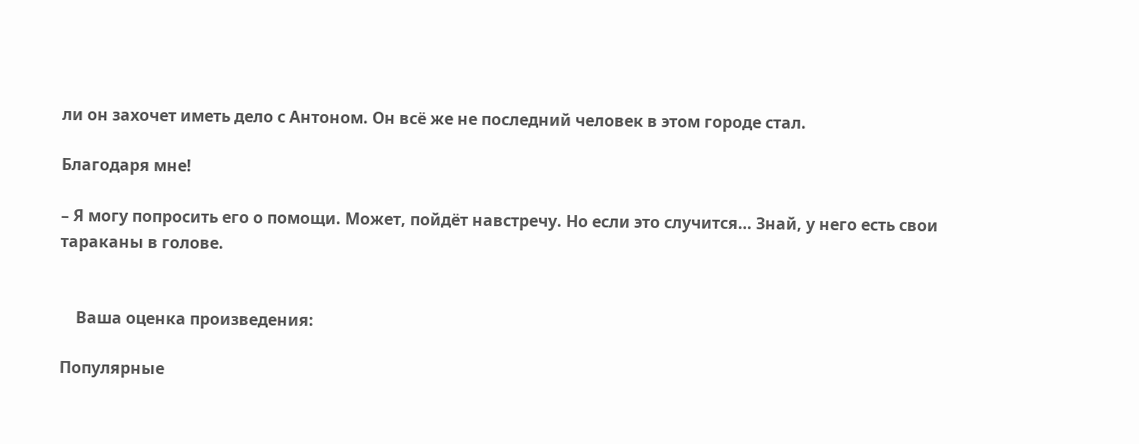ли он захочет иметь дело с Антоном. Он всё же не последний человек в этом городе стал.

Благодаря мне!

– Я могу попросить его о помощи. Может, пойдёт навстречу. Но если это случится… Знай, у него есть свои тараканы в голове.


    Ваша оценка произведения:

Популярные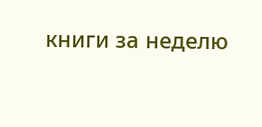книги за неделю